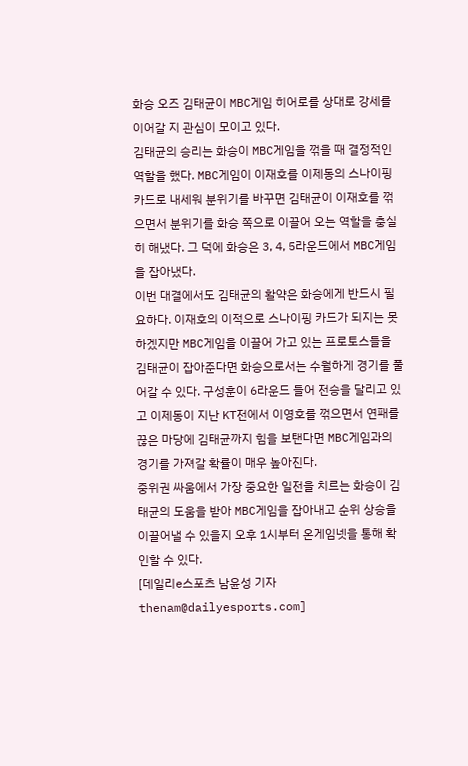화승 오즈 김태균이 MBC게임 히어로를 상대로 강세를 이어갈 지 관심이 모이고 있다.
김태균의 승리는 화승이 MBC게임을 꺾을 때 결정적인 역할을 했다. MBC게임이 이재호를 이제동의 스나이핑 카드로 내세워 분위기를 바꾸면 김태균이 이재호를 꺾으면서 분위기를 화승 쪽으로 이끌어 오는 역할을 충실히 해냈다. 그 덕에 화승은 3, 4, 5라운드에서 MBC게임을 잡아냈다.
이번 대결에서도 김태균의 활약은 화승에게 반드시 필요하다. 이재호의 이적으로 스나이핑 카드가 되지는 못하겠지만 MBC게임을 이끌어 가고 있는 프로토스들을 김태균이 잡아준다면 화승으로서는 수월하게 경기를 풀어갈 수 있다. 구성훈이 6라운드 들어 전승을 달리고 있고 이제동이 지난 KT전에서 이영호를 꺾으면서 연패를 끊은 마당에 김태균까지 힘을 보탠다면 MBC게임과의 경기를 가져갈 확률이 매우 높아진다.
중위권 싸움에서 가장 중요한 일전을 치르는 화승이 김태균의 도움을 받아 MBC게임을 잡아내고 순위 상승을 이끌어낼 수 있을지 오후 1시부터 온게임넷을 통해 확인할 수 있다.
[데일리e스포츠 남윤성 기자 thenam@dailyesports.com]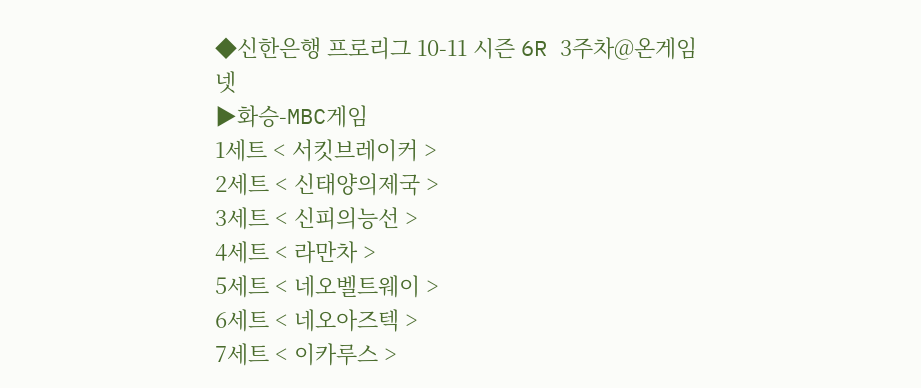◆신한은행 프로리그 10-11 시즌 6R 3주차@온게임넷
▶화승-MBC게임
1세트 < 서킷브레이커 >
2세트 < 신태양의제국 >
3세트 < 신피의능선 >
4세트 < 라만차 >
5세트 < 네오벨트웨이 >
6세트 < 네오아즈텍 >
7세트 < 이카루스 >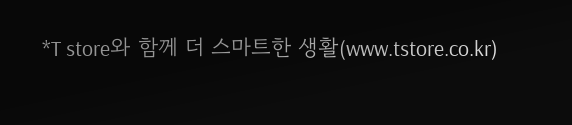*T store와 함께 더 스마트한 생활(www.tstore.co.kr)